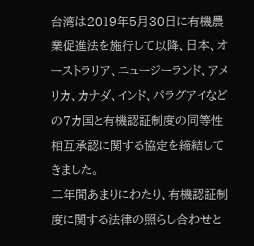台湾は2019年5月30日に有機農業促進法を施行して以降、日本、オーストラリア、ニュージーランド、アメリカ、カナダ、インド、パラグアイなどの7カ国と有機認証制度の同等性相互承認に関する協定を締結してきました。
二年間あまりにわたり、有機認証制度に関する法律の照らし合わせと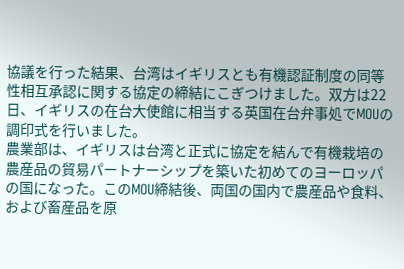協議を行った結果、台湾はイギリスとも有機認証制度の同等性相互承認に関する協定の締結にこぎつけました。双方は22日、イギリスの在台大使館に相当する英国在台弁事処でMOUの調印式を行いました。
農業部は、イギリスは台湾と正式に協定を結んで有機栽培の農産品の貿易パートナーシップを築いた初めてのヨーロッパの国になった。このMOU締結後、両国の国内で農産品や食料、および畜産品を原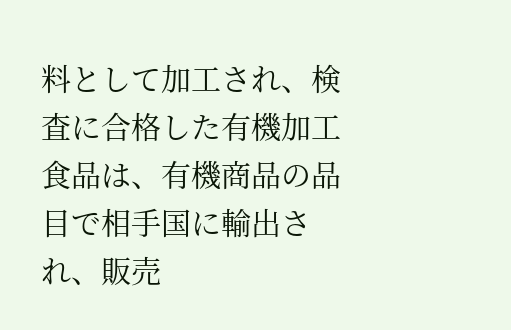料として加工され、検査に合格した有機加工食品は、有機商品の品目で相手国に輸出され、販売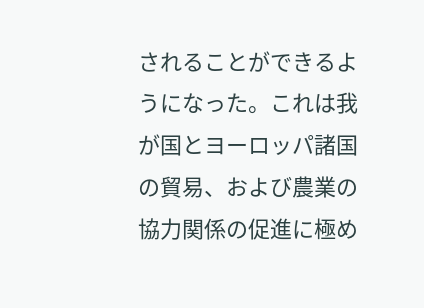されることができるようになった。これは我が国とヨーロッパ諸国の貿易、および農業の協力関係の促進に極め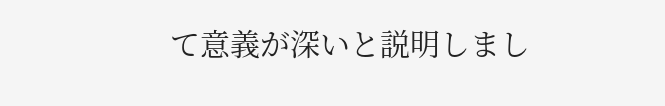て意義が深いと説明しまし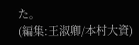た。
(編集:王淑卿/本村大資)